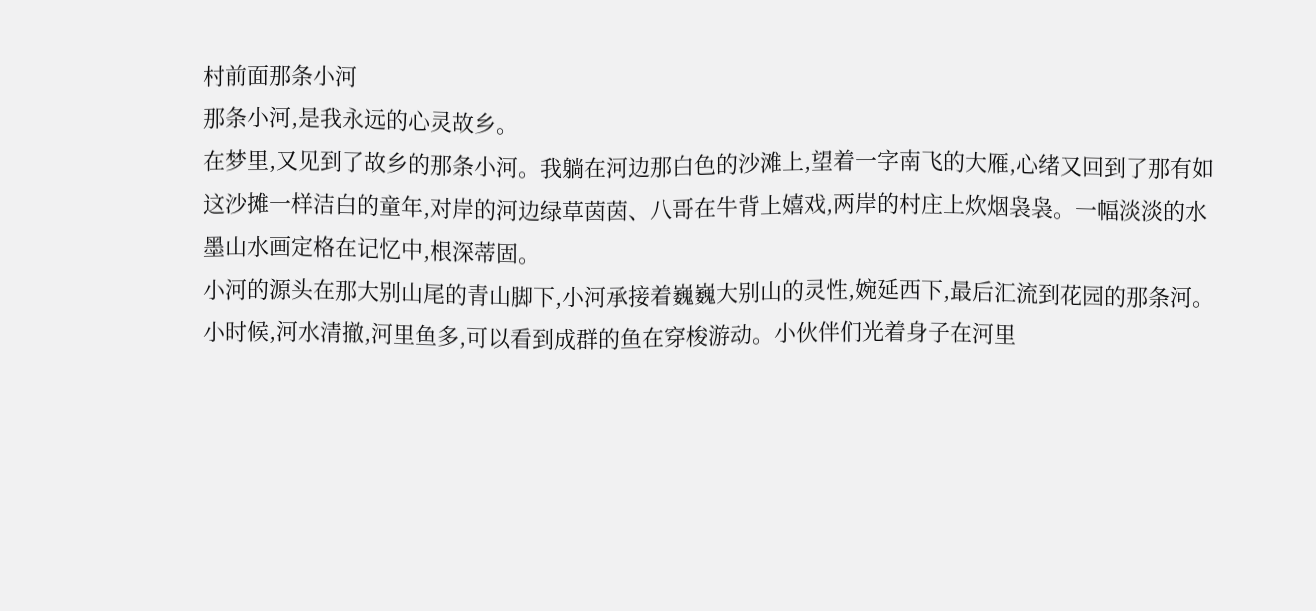村前面那条小河
那条小河,是我永远的心灵故乡。
在梦里,又见到了故乡的那条小河。我躺在河边那白色的沙滩上,望着一字南飞的大雁,心绪又回到了那有如这沙摊一样洁白的童年,对岸的河边绿草茵茵、八哥在牛背上嬉戏,两岸的村庄上炊烟袅袅。一幅淡淡的水墨山水画定格在记忆中,根深蒂固。
小河的源头在那大别山尾的青山脚下,小河承接着巍巍大别山的灵性,婉延西下,最后汇流到花园的那条河。
小时候,河水清撤,河里鱼多,可以看到成群的鱼在穿梭游动。小伙伴们光着身子在河里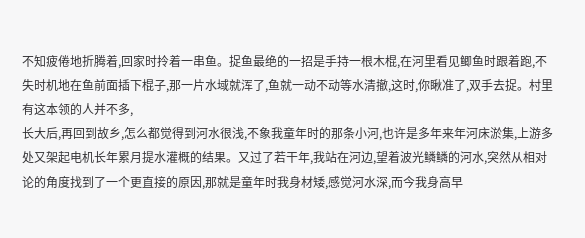不知疲倦地折腾着,回家时拎着一串鱼。捉鱼最绝的一招是手持一根木棍,在河里看见鲫鱼时跟着跑,不失时机地在鱼前面插下棍子,那一片水域就浑了,鱼就一动不动等水清撤,这时,你瞅准了,双手去捉。村里有这本领的人并不多,
长大后,再回到故乡,怎么都觉得到河水很浅,不象我童年时的那条小河,也许是多年来年河床淤集,上游多处又架起电机长年累月提水灌概的结果。又过了若干年,我站在河边,望着波光鳞鳞的河水,突然从相对论的角度找到了一个更直接的原因,那就是童年时我身材矮,感觉河水深,而今我身高早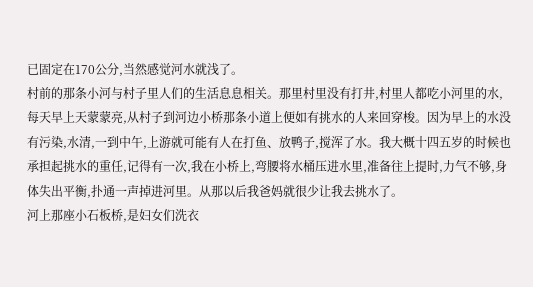已固定在170公分,当然感觉河水就浅了。
村前的那条小河与村子里人们的生活息息相关。那里村里没有打井,村里人都吃小河里的水,每天早上天蒙蒙亮,从村子到河边小桥那条小道上便如有挑水的人来回穿梭。因为早上的水没有污染,水清,一到中午,上游就可能有人在打鱼、放鸭子,搅浑了水。我大概十四五岁的时候也承担起挑水的重任,记得有一次,我在小桥上,弯腰将水桶压进水里,准备往上提时,力气不够,身体失出平衡,扑通一声掉进河里。从那以后我爸妈就很少让我去挑水了。
河上那座小石板桥,是妇女们洗衣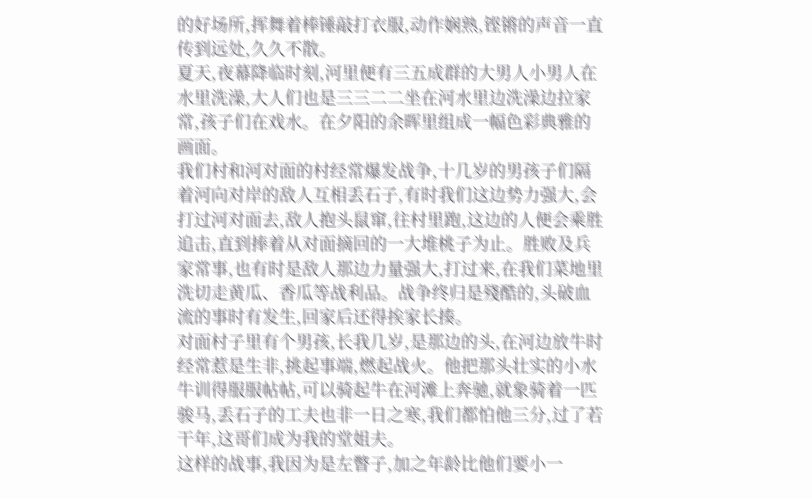的好场所,挥舞着棒锤敲打衣服,动作娴熟,铿锵的声音一直传到远处,久久不散。
夏天,夜幕降临时刻,河里便有三五成群的大男人小男人在水里洗澡,大人们也是三三二二坐在河水里边洗澡边拉家常,孩子们在戏水。在夕阳的余晖里组成一幅色彩典雅的画面。
我们村和河对面的村经常爆发战争,十几岁的男孩子们隔着河向对岸的敌人互相丢石子,有时我们这边势力强大,会打过河对面去,敌人抱头鼠窜,往村里跑,这边的人便会乘胜追击,直到捧着从对面摘回的一大堆桃子为止。胜败及兵家常事,也有时是敌人那边力量强大,打过来,在我们菜地里洗切走黄瓜、香瓜等战利品。战争终归是殘酷的,头破血流的事时有发生,回家后还得挨家长揍。
对面村子里有个男孩,长我几岁,是那边的头,在河边放牛时经常惹是生非,挑起事端,燃起战火。他把那头壮实的小水牛训得服服帖帖,可以骑起牛在河滩上奔驰,就象骑着一匹骏马,丢石子的工夫也非一日之寒,我们都怕他三分,过了若干年,这哥们成为我的堂姐夫。
这样的战事,我因为是左瞥子,加之年龄比他们要小一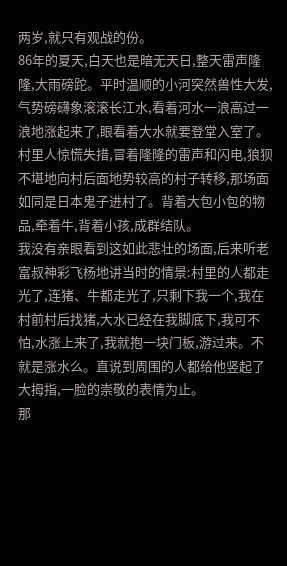两岁,就只有观战的份。
86年的夏天,白天也是暗无天日,整天雷声隆隆,大雨磅跎。平时温顺的小河突然兽性大发,气势磅礴象滚滚长江水,看着河水一浪高过一浪地涨起来了,眼看着大水就要登堂入室了。村里人惊慌失措,冒着隆隆的雷声和闪电,狼狈不堪地向村后面地势较高的村子转移,那场面如同是日本鬼子进村了。背着大包小包的物品,牵着牛,背着小孩,成群结队。
我没有亲眼看到这如此悲壮的场面,后来听老富叔神彩飞杨地讲当时的情景:村里的人都走光了,连猪、牛都走光了,只剩下我一个,我在村前村后找猪,大水已经在我脚底下,我可不怕,水涨上来了,我就抱一块门板,游过来。不就是涨水么。直说到周围的人都给他竖起了大拇指,一脸的崇敬的表情为止。
那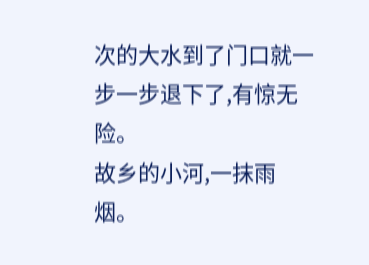次的大水到了门口就一步一步退下了,有惊无险。
故乡的小河,一抹雨烟。